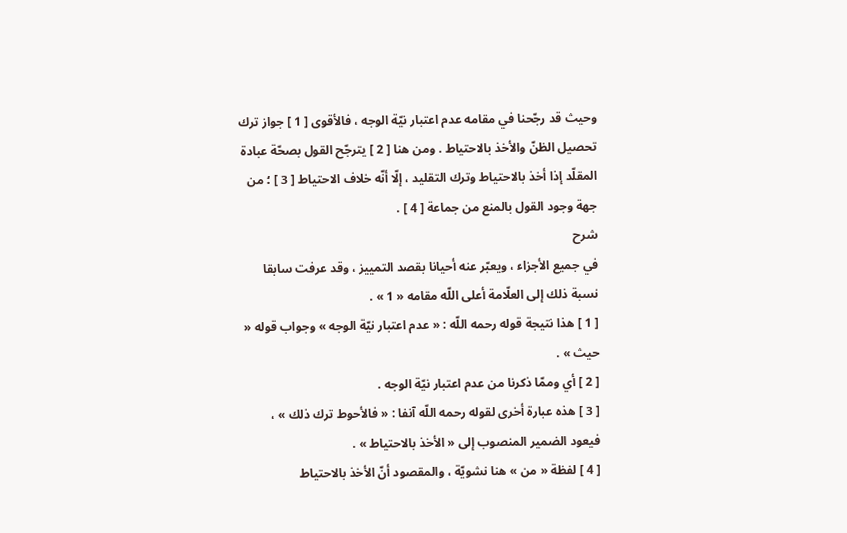وحيث قد رجّحنا في مقامه عدم اعتبار نيّة الوجه ، فالأقوى [ 1 ] جواز ترك تحصيل الظنّ والأخذ بالاحتياط . ومن هنا [ 2 ] يترجّح القول بصحّة عبادة المقلّد إذا أخذ بالاحتياط وترك التقليد ، إلّا أنّه خلاف الاحتياط [ 3 ] ؛ من جهة وجود القول بالمنع من جماعة [ 4 ] .
شرح
في جميع الأجزاء ، ويعبّر عنه أحيانا بقصد التمييز ، وقد عرفت سابقا نسبة ذلك إلى العلّامة أعلى اللّه مقامه « 1 » .
[ 1 ] هذا نتيجة قوله رحمه اللّه : « عدم اعتبار نيّة الوجه » وجواب قوله « حيث » .
[ 2 ] أي وممّا ذكرنا من عدم اعتبار نيّة الوجه .
[ 3 ] هذه عبارة أخرى لقوله رحمه اللّه آنفا : « فالأحوط ترك ذلك » ، فيعود الضمير المنصوب إلى « الأخذ بالاحتياط » .
[ 4 ] لفظة « من » هنا نشويّة ، والمقصود أنّ الأخذ بالاحتياط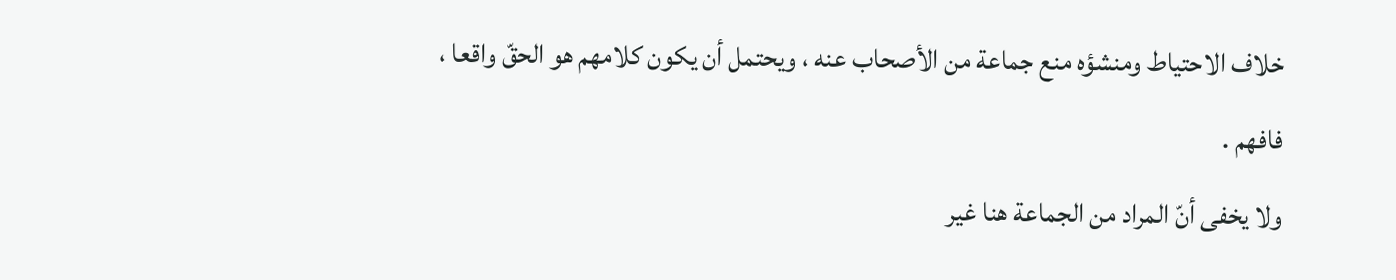خلاف الاحتياط ومنشؤه منع جماعة من الأصحاب عنه ، ويحتمل أن يكون كلامهم هو الحقّ واقعا ، فافهم .
ولا يخفى أنّ المراد من الجماعة هنا غير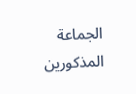الجماعة المذكورين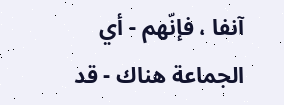آنفا ، فإنّهم - أي الجماعة هناك - قد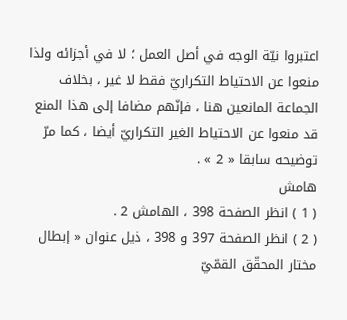اعتبروا نيّة الوجه في أصل العمل ؛ لا في أجزائه ولذا منعوا عن الاحتياط التكراريّ فقط لا غير ، بخلاف الجماعة المانعين هنا ، فإنّهم مضافا إلى هذا المنع قد منعوا عن الاحتياط الغير التكراريّ أيضا ، كما مرّ توضيحه سابقا « 2 » .
هامش
( 1 ) انظر الصفحة 398 ، الهامش 2 .
( 2 ) انظر الصفحة 397 و 398 ، ذيل عنوان « إبطال مختار المحقّق القمّيّ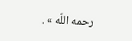رحمه اللّه » .